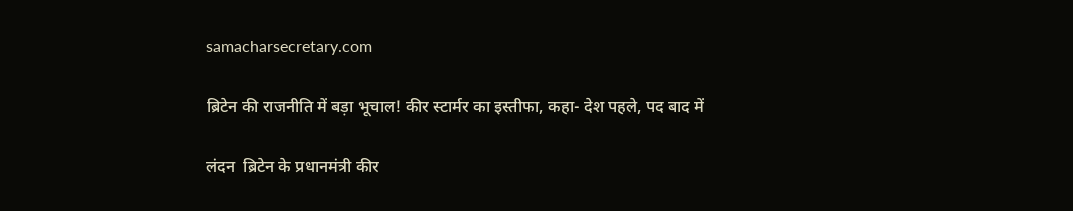samacharsecretary.com

ब्रिटेन की राजनीति में बड़ा भूचाल! कीर स्टार्मर का इस्तीफा, कहा- देश पहले, पद बाद में

लंदन  ब्रिटेन के प्रधानमंत्री कीर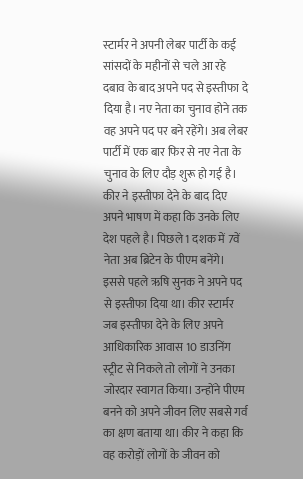स्‍टार्मर ने अपनी लेबर पार्टी के कई सांसदों के महीनों से चले आ रहे दबाव के बाद अपने पद से इस्‍तीफा दे दिया है। नए नेता का चुनाव होने तक वह अपने पद पर बने रहेंगे। अब लेबर पार्टी में एक बार फिर से नए नेता के चुनाव के लिए दौड़ शुरू हो गई है। कीर ने इस्‍तीफा देने के बाद दिए अपने भाषण में कहा कि उनके लिए देश पहले है। पिछले 1 दशक में 7वें नेता अब ब्रिटेन के पीएम बनेंगे। इससे पहले ऋषि सुनक ने अपने पद से इस्‍तीफा दिया था। कीर स्‍टार्मर जब इस्‍तीफा देने के लिए अपने आधिकारिक आवास 10 डाउनिंग स्‍ट्रीट से निकले तो लोगों ने उनका जोरदार स्‍वागत किया। उन्‍होंने पीएम बनने को अपने जीवन लिए सबसे गर्व का क्षण बताया था। कीर ने कहा कि वह करोड़ों लोगों के जीवन को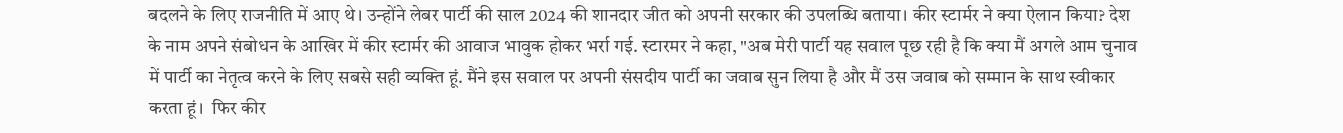बदलने के लिए राजनीति में आए थे। उन्‍होंने लेबर पार्टी की साल 2024 की शानदार जीत को अपनी सरकार की उपलब्धि बताया। कीर स्टार्मर ने क्या ऐलान किया? देश के नाम अपने संबोधन के आखिर में कीर स्टार्मर की आवाज भावुक होकर भर्रा गई. स्टारमर ने कहा, "अब मेरी पार्टी यह सवाल पूछ रही है कि क्या मैं अगले आम चुनाव में पार्टी का नेतृत्व करने के लिए सबसे सही व्यक्ति हूं. मैंने इस सवाल पर अपनी संसदीय पार्टी का जवाब सुन लिया है और मैं उस जवाब को सम्मान के साथ स्वीकार करता हूं।  फिर कीर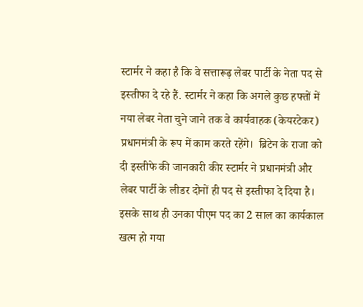स्टार्मर ने कहा है कि वे सत्तारूढ़ लेबर पार्टी के नेता पद से इस्तीफा दे रहे हैं. स्टार्मर ने कहा कि अगले कुछ हफ्तों में नया लेबर नेता चुने जाने तक वे कार्यवाहक (केयरटेकर) प्रधानमंत्री के रूप में काम करते रहेंगे।  ब्रिटेन के राजा को दी इस्‍तीफे की जानकारी कीर स्‍टार्मर ने प्रधानमंत्री और लेबर पार्टी के लीडर दोनों ही पद से इस्‍तीफा दे दिया है। इसके साथ ही उनका पीएम पद का 2 साल का कार्यकाल खत्‍म हो गया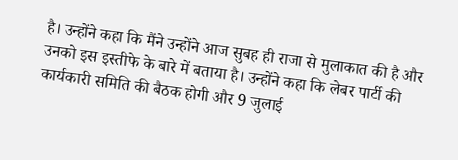है। उन्‍होंने कहा कि मैंने उन्‍होंने आज सुबह ही राजा से मुलाकात की है और उनको इस इस्‍तीफे के बारे में बताया है। उन्‍होंने कहा कि लेबर पार्टी की कार्यकारी समिति की बैठक होगी और 9 जुलाई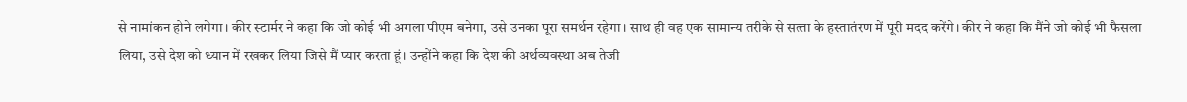से नामांकन होने लगेगा। कीर स्‍टार्मर ने कहा कि जो कोई भी अगला पीएम बनेगा, उसे उनका पूरा समर्थन रहेगा। साथ ही वह एक सामान्‍य तरीके से सत्‍ता के हस्‍तातंरण में पूरी मदद करेंगे। कीर ने कहा कि मैंने जो कोई भी फैसला लिया, उसे देश को ध्‍यान में रखकर लिया जिसे मैं प्‍यार करता हूं। उन्‍होंने कहा कि देश की अर्थव्‍यवस्‍था अब तेजी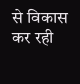से विकास कर रही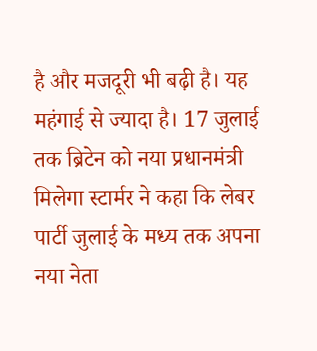है और मजदूरी भी बढ़ी है। यह महंगाई से ज्‍यादा है। 17 जुलाई तक ब्रिटेन को नया प्रधानमंत्री मिलेगा स्टार्मर ने कहा कि लेबर पार्टी जुलाई के मध्य तक अपना नया नेता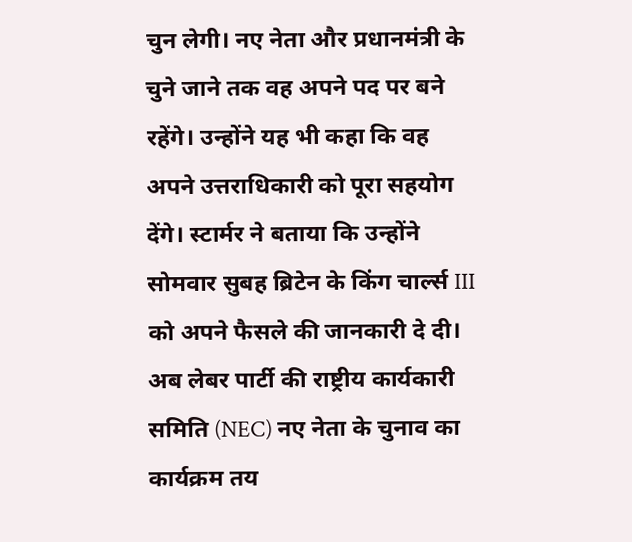चुन लेगी। नए नेता और प्रधानमंत्री के चुने जाने तक वह अपने पद पर बने रहेंगे। उन्होंने यह भी कहा कि वह अपने उत्तराधिकारी को पूरा सहयोग देंगे। स्टार्मर ने बताया कि उन्होंने सोमवार सुबह ब्रिटेन के किंग चार्ल्स III को अपने फैसले की जानकारी दे दी। अब लेबर पार्टी की राष्ट्रीय कार्यकारी समिति (NEC) नए नेता के चुनाव का कार्यक्रम तय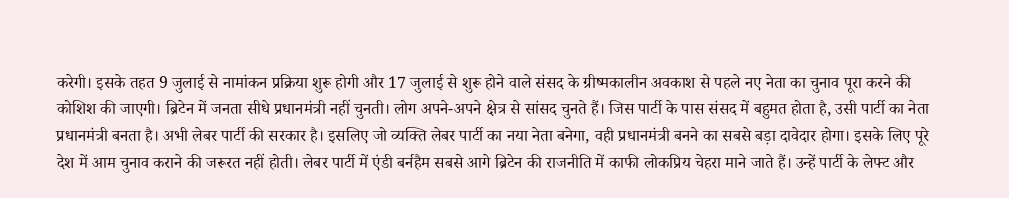करेगी। इसके तहत 9 जुलाई से नामांकन प्रक्रिया शुरू होगी और 17 जुलाई से शुरू होने वाले संसद के ग्रीष्मकालीन अवकाश से पहले नए नेता का चुनाव पूरा करने की कोशिश की जाएगी। ब्रिटेन में जनता सीधे प्रधानमंत्री नहीं चुनती। लोग अपने-अपने क्षेत्र से सांसद चुनते हैं। जिस पार्टी के पास संसद में बहुमत होता है, उसी पार्टी का नेता प्रधानमंत्री बनता है। अभी लेबर पार्टी की सरकार है। इसलिए जो व्यक्ति लेबर पार्टी का नया नेता बनेगा, वही प्रधानमंत्री बनने का सबसे बड़ा दावेदार होगा। इसके लिए पूरे देश में आम चुनाव कराने की जरूरत नहीं होती। लेबर पार्टी में एंडी बर्नहैम सबसे आगे ब्रिटेन की राजनीति में काफी लोकप्रिय चेहरा माने जाते हैं। उन्हें पार्टी के लेफ्ट और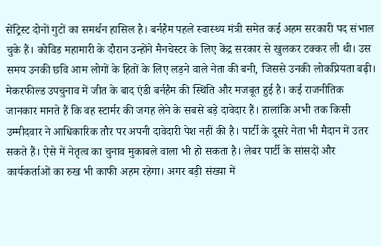सेंट्रिस्ट दोनों गुटों का समर्थन हासिल है। बर्नहैम पहले स्वास्थ्य मंत्री समेत कई अहम सरकारी पद संभाल चुके हैं। कोविड महामारी के दौरान उन्होंने मैनचेस्टर के लिए केंद्र सरकार से खुलकर टक्कर ली थी। उस समय उनकी छवि आम लोगों के हितों के लिए लड़ने वाले नेता की बनी, जिससे उनकी लोकप्रियता बढ़ी। मेकरफील्ड उपचुनाव में जीत के बाद एंडी बर्नहैम की स्थिति और मजबूत हुई है। कई राजनीतिक जानकार मानते हैं कि वह स्टार्मर की जगह लेने के सबसे बड़े दावेदार हैं। हालांकि अभी तक किसी उम्मीदवार ने आधिकारिक तौर पर अपनी दावेदारी पेश नहीं की है। पार्टी के दूसरे नेता भी मैदान में उतर सकते हैं। ऐसे में नेतृत्व का चुनाव मुकाबले वाला भी हो सकता है। लेबर पार्टी के सांसदों और कार्यकर्ताओं का रुख भी काफी अहम रहेगा। अगर बड़ी संख्या में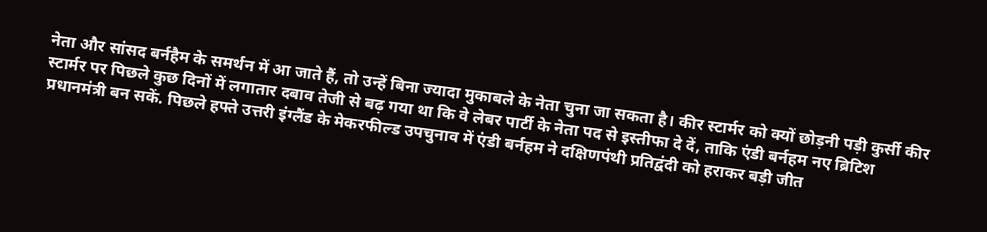नेता और सांसद बर्नहैम के समर्थन में आ जाते हैं, तो उन्हें बिना ज्यादा मुकाबले के नेता चुना जा सकता है। कीर स्टार्मर को क्यों छोड़नी पड़ी कुर्सी कीर स्टार्मर पर पिछले कुछ दिनों में लगातार दबाव तेजी से बढ़ गया था कि वे लेबर पार्टी के नेता पद से इस्तीफा दे दें, ताकि एंडी बर्नहम नए ब्रिटिश प्रधानमंत्री बन सकें. पिछले हफ्ते उत्तरी इंग्लैंड के मेकरफील्ड उपचुनाव में एंडी बर्नहम ने दक्षिणपंथी प्रतिद्वंदी को हराकर बड़ी जीत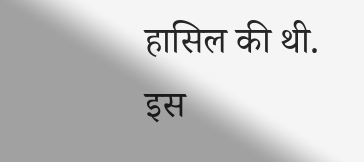हासिल की थी. इस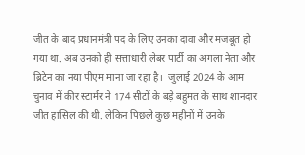जीत के बाद प्रधानमंत्री पद के लिए उनका दावा और मजबूत हो गया था. अब उनको ही सत्ताधारी लेबर पार्टी का अगला नेता और ब्रिटेन का नया पीएम माना जा रहा है।  जुलाई 2024 के आम चुनाव में कीर स्टार्मर ने 174 सीटों के बड़े बहुमत के साथ शानदार जीत हासिल की थी. लेकिन पिछले कुछ महीनों में उनके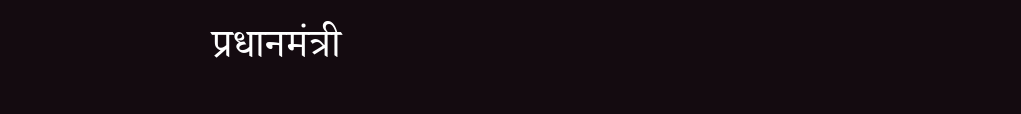प्रधानमंत्री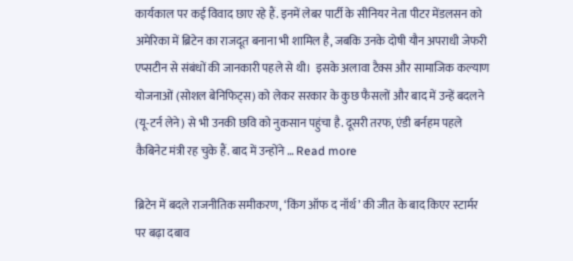कार्यकाल पर कई विवाद छाए रहे हैं. इनमें लेबर पार्टी के सीनियर नेता पीटर मेंडलसन को अमेरिका में ब्रिटेन का राजदूत बनाना भी शामिल है, जबकि उनके दोषी यौन अपराधी जेफरी एप्सटीन से संबंधों की जानकारी पहले से थी।  इसके अलावा टैक्स और सामाजिक कल्याण योजनाओं (सोशल बेनिफिट्स) को लेकर सरकार के कुछ फैसलों और बाद में उन्हें बदलने (यू-टर्न लेने) से भी उनकी छवि को नुकसान पहुंचा है. दूसरी तरफ, एंडी बर्नहम पहले कैबिनेट मंत्री रह चुके हैं. बाद में उन्होंने … Read more

ब्रिटेन में बदले राजनीतिक समीकरण, ‘किंग ऑफ द नॉर्थ’ की जीत के बाद किएर स्टार्मर पर बढ़ा दबाव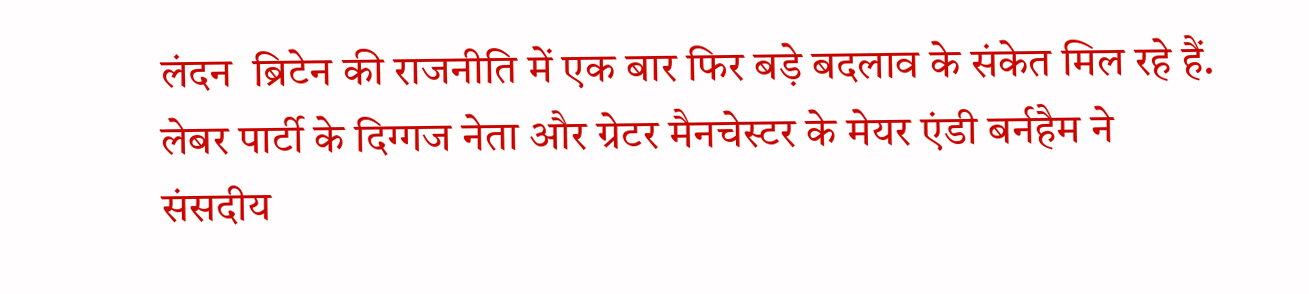लंदन  ब्रिटेन की राजनीति में एक बार फिर बड़े बदलाव के संकेत मिल रहे हैं. लेबर पार्टी के दिग्गज नेता और ग्रेटर मैनचेस्टर के मेयर एंडी बर्नहैम ने संसदीय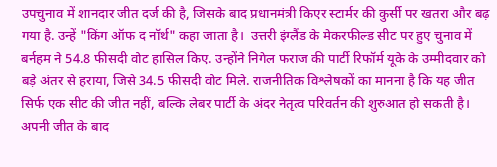उपचुनाव में शानदार जीत दर्ज की है, जिसके बाद प्रधानमंत्री किएर स्टार्मर की कुर्सी पर खतरा और बढ़ गया है. उन्हें "किंग ऑफ द नॉर्थ" कहा जाता है।  उत्तरी इंग्लैंड के मेकरफील्ड सीट पर हुए चुनाव में बर्नहम ने 54.8 फीसदी वोट हासिल किए. उन्होंने निगेल फराज की पार्टी रिफॉर्म यूके के उम्मीदवार को बड़े अंतर से हराया, जिसे 34.5 फीसदी वोट मिले. राजनीतिक विश्लेषकों का मानना है कि यह जीत सिर्फ एक सीट की जीत नहीं, बल्कि लेबर पार्टी के अंदर नेतृत्व परिवर्तन की शुरुआत हो सकती है।  अपनी जीत के बाद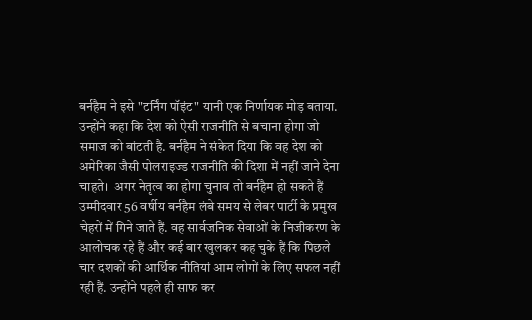बर्नहैम ने इसे "टर्निंग पॉइंट" यानी एक निर्णायक मोड़ बताया. उन्होंने कहा कि देश को ऐसी राजनीति से बचाना होगा जो समाज को बांटती है. बर्नहैम ने संकेत दिया कि वह देश को अमेरिका जैसी पोलराइज्ड राजनीति की दिशा में नहीं जाने देना चाहते।  अगर नेतृत्व का होगा चुनाव तो बर्नहैम हो सकते हैं उम्मीदवार 56 वर्षीय बर्नहैम लंबे समय से लेबर पार्टी के प्रमुख चेहरों में गिने जाते हैं. वह सार्वजनिक सेवाओं के निजीकरण के आलोचक रहे हैं और कई बार खुलकर कह चुके हैं कि पिछले चार दशकों की आर्थिक नीतियां आम लोगों के लिए सफल नहीं रही हैं. उन्होंने पहले ही साफ कर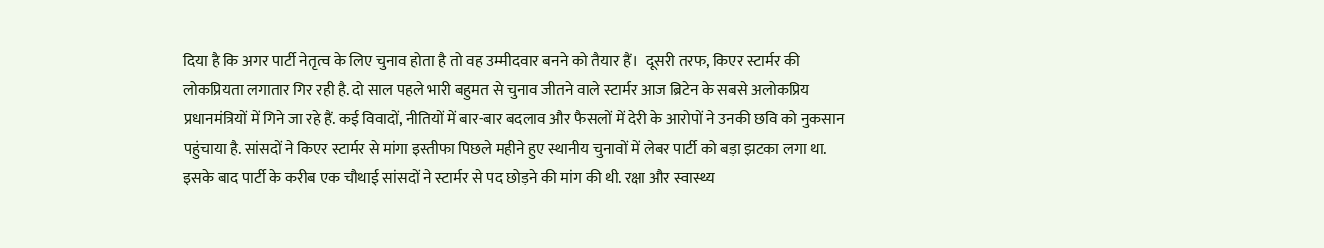दिया है कि अगर पार्टी नेतृत्व के लिए चुनाव होता है तो वह उम्मीदवार बनने को तैयार हैं।  दूसरी तरफ, किएर स्टार्मर की लोकप्रियता लगातार गिर रही है. दो साल पहले भारी बहुमत से चुनाव जीतने वाले स्टार्मर आज ब्रिटेन के सबसे अलोकप्रिय प्रधानमंत्रियों में गिने जा रहे हैं. कई विवादों, नीतियों में बार-बार बदलाव और फैसलों में देरी के आरोपों ने उनकी छवि को नुकसान पहुंचाया है. सांसदों ने किएर स्टार्मर से मांगा इस्तीफा पिछले महीने हुए स्थानीय चुनावों में लेबर पार्टी को बड़ा झटका लगा था. इसके बाद पार्टी के करीब एक चौथाई सांसदों ने स्टार्मर से पद छोड़ने की मांग की थी. रक्षा और स्वास्थ्य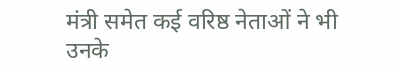मंत्री समेत कई वरिष्ठ नेताओं ने भी उनके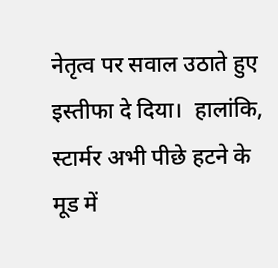नेतृत्व पर सवाल उठाते हुए इस्तीफा दे दिया।  हालांकि, स्टार्मर अभी पीछे हटने के मूड में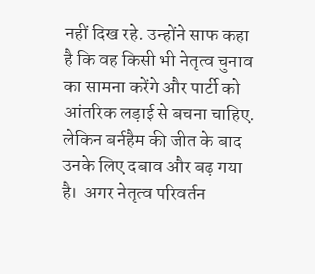नहीं दिख रहे. उन्होंने साफ कहा है कि वह किसी भी नेतृत्व चुनाव का सामना करेंगे और पार्टी को आंतरिक लड़ाई से बचना चाहिए. लेकिन बर्नहैम की जीत के बाद उनके लिए दबाव और बढ़ गया है।  अगर नेतृत्व परिवर्तन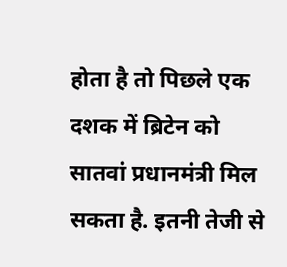होता है तो पिछले एक दशक में ब्रिटेन को सातवां प्रधानमंत्री मिल सकता है. इतनी तेजी से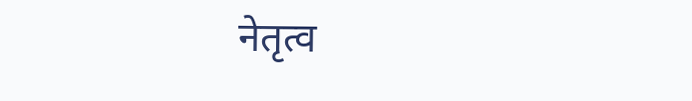नेतृत्व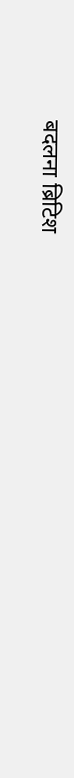बदलना ब्रिटिश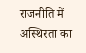राजनीति में अस्थिरता का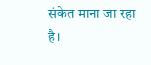संकेत माना जा रहा है।